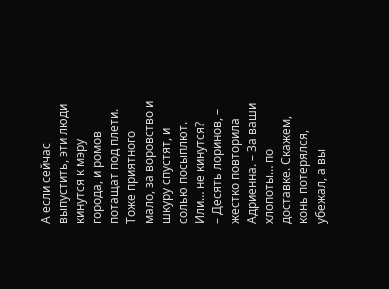А если сейчас выпустить, эти люди кинутся к мэру города, и ромов потащат под плети. Тоже приятного мало, за воровство и шкуру спустят, и солью посыплют. Или… не кинутся?
– Десять лоринов, – жестко повторила Адриенна. – За ваши хлопоты… по доставке. Скажем, конь потерялся, убежал, а вы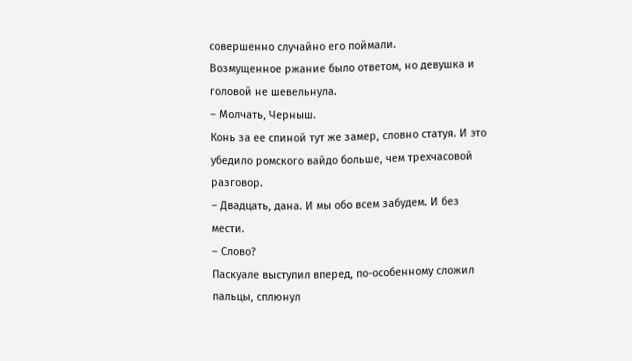совершенно случайно его поймали.
Возмущенное ржание было ответом, но девушка и головой не шевельнула.
– Молчать, Черныш.
Конь за ее спиной тут же замер, словно статуя. И это убедило ромского вайдо больше, чем трехчасовой разговор.
– Двадцать, дана. И мы обо всем забудем. И без мести.
– Слово?
Паскуале выступил вперед, по-особенному сложил пальцы, сплюнул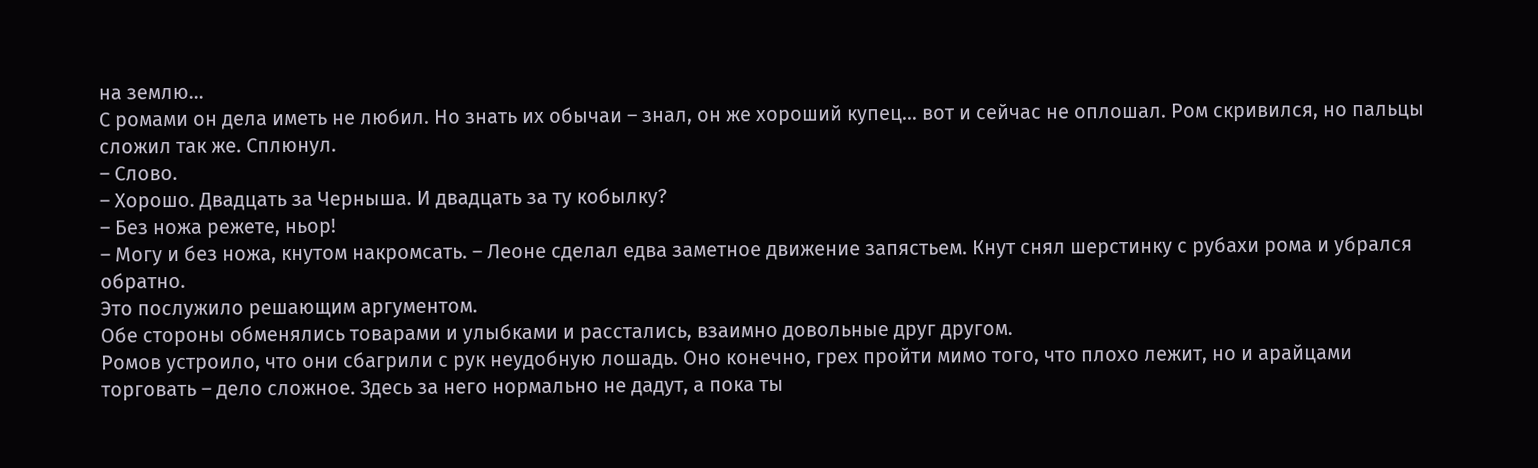на землю…
С ромами он дела иметь не любил. Но знать их обычаи – знал, он же хороший купец… вот и сейчас не оплошал. Ром скривился, но пальцы сложил так же. Сплюнул.
– Слово.
– Хорошо. Двадцать за Черныша. И двадцать за ту кобылку?
– Без ножа режете, ньор!
– Могу и без ножа, кнутом накромсать. – Леоне сделал едва заметное движение запястьем. Кнут снял шерстинку с рубахи рома и убрался обратно.
Это послужило решающим аргументом.
Обе стороны обменялись товарами и улыбками и расстались, взаимно довольные друг другом.
Ромов устроило, что они сбагрили с рук неудобную лошадь. Оно конечно, грех пройти мимо того, что плохо лежит, но и арайцами торговать – дело сложное. Здесь за него нормально не дадут, а пока ты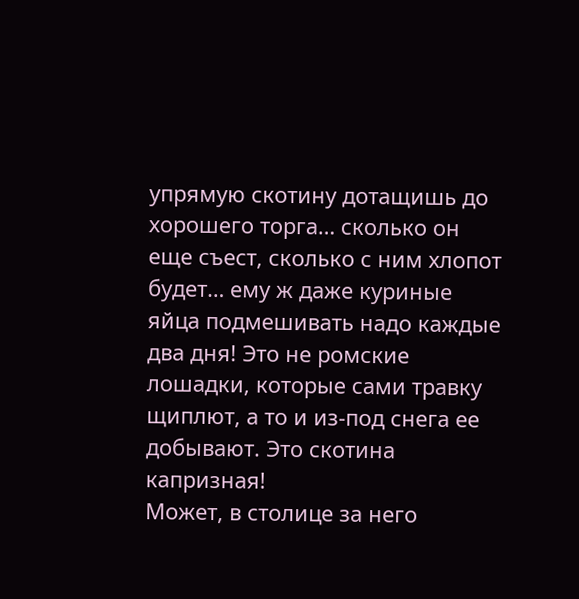упрямую скотину дотащишь до хорошего торга… сколько он еще съест, сколько с ним хлопот будет… ему ж даже куриные яйца подмешивать надо каждые два дня! Это не ромские лошадки, которые сами травку щиплют, а то и из-под снега ее добывают. Это скотина капризная!
Может, в столице за него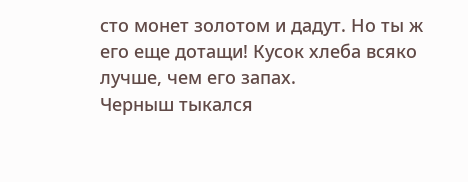сто монет золотом и дадут. Но ты ж его еще дотащи! Кусок хлеба всяко лучше, чем его запах.
Черныш тыкался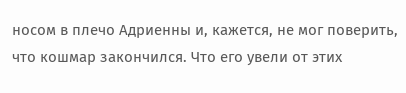носом в плечо Адриенны и, кажется, не мог поверить, что кошмар закончился. Что его увели от этих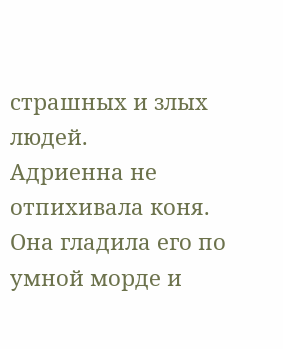страшных и злых людей.
Адриенна не отпихивала коня.
Она гладила его по умной морде и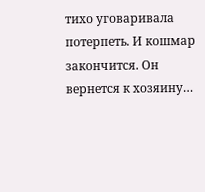тихо уговаривала потерпеть. И кошмар закончится. Он вернется к хозяину…